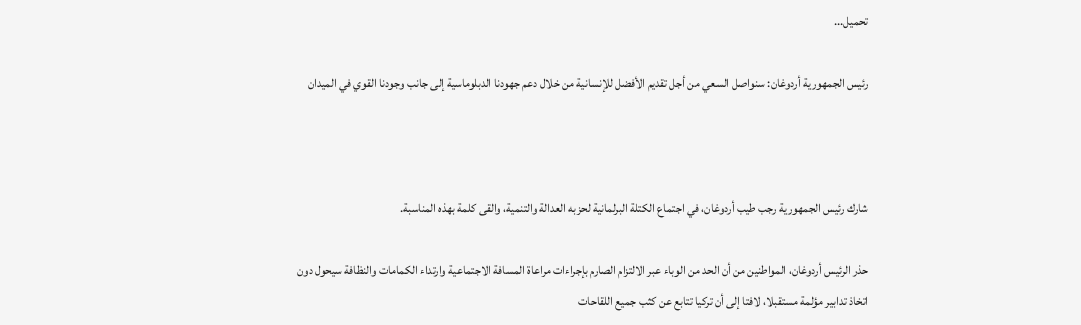تحميل...

رئيس الجمهورية أردوغان: سنواصل السعي من أجل تقديم الأفضل للإنسانية من خلال دعم جهودنا الدبلوماسية إلى جانب وجودنا القوي في الميدان



شارك رئيس الجمهورية رجب طيب أردوغان، في اجتماع الكتلة البرلمانية لحزبه العدالة والتنمية، والقى كلمة بهذه المناسبة.

حذر الرئيس أردوغان، المواطنين من أن الحد من الوباء عبر الالتزام الصارم بإجراءات مراعاة المسافة الاجتماعية وارتداء الكمامات والنظافة سيحول دون اتخاذ تدابير مؤلمة مستقبلا، لافتا إلى أن تركيا تتابع عن كثب جميع اللقاحات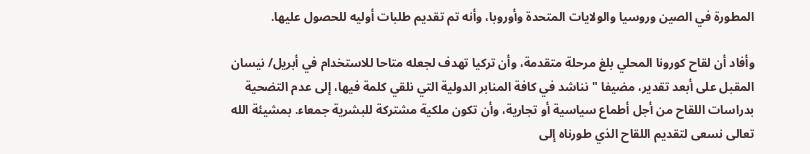المطورة في الصين وروسيا والولايات المتحدة وأوروبا، وأنه تم تقديم طلبات أوليه للحصول عليها.

وأفاد أن لقاح كورونا المحلي بلغ مرحلة متقدمة، وأن تركيا تهدف لجعله متاحا للاستخدام في أبريل/ نيسان المقبل على أبعد تقدير، مضيفا " نناشد في كافة المنابر الدولية التي نلقي كلمة فيها، إلى عدم التضحية بدراسات اللقاح من أجل أطماع سياسية أو تجارية، وأن تكون ملكية مشتركة للبشرية جمعاء. بمشيئة الله تعالى نسعى لتقديم اللقاح الذي طورناه إلى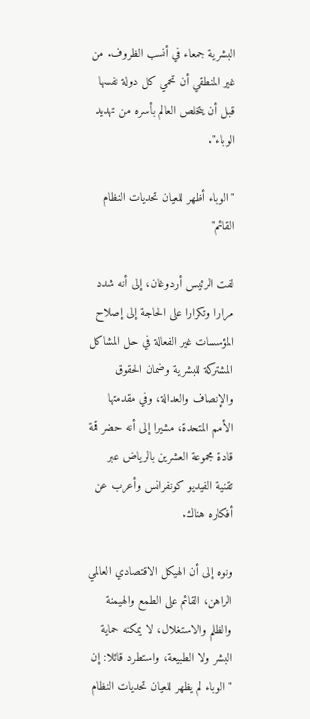البشرية جمعاء في أنسب الظروف. من غير المنطقي أن تحمي كل دولة نفسها قبل أن يتخلص العالم بأسره من تهديد الوباء".

"الوباء أظهر للعيان تحديات النظام القائم"

لفت الرئيس أردوغان، إلى أنه شدد مرارا وتكرارا على الحاجة إلى إصلاح المؤسسات غير الفعالة في حل المشاكل المشتركة للبشرية وضمان الحقوق والإنصاف والعدالة، وفي مقدمتها الأمم المتحدة، مشيرا إلى أنه حضر قمة قادة مجموعة العشرين بالرياض عبر تقنية الفيديو كونفرانس وأعرب عن أفكاره هناك.

ونوه إلى أن الهيكل الاقتصادي العالمي الراهن، القائم على الطمع والهيمنة والظلم والاستغلال، لا يمكنه حماية البشر ولا الطبيعة، واستطرد قائلا: إن " الوباء لم يظهر للعيان تحديات النظام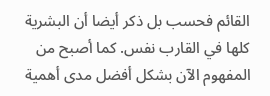القائم فحسب بل ذكر أيضا أن البشرية كلها في القارب نفس. كما أصبح من المفهوم الآن بشكل أفضل مدى أهمية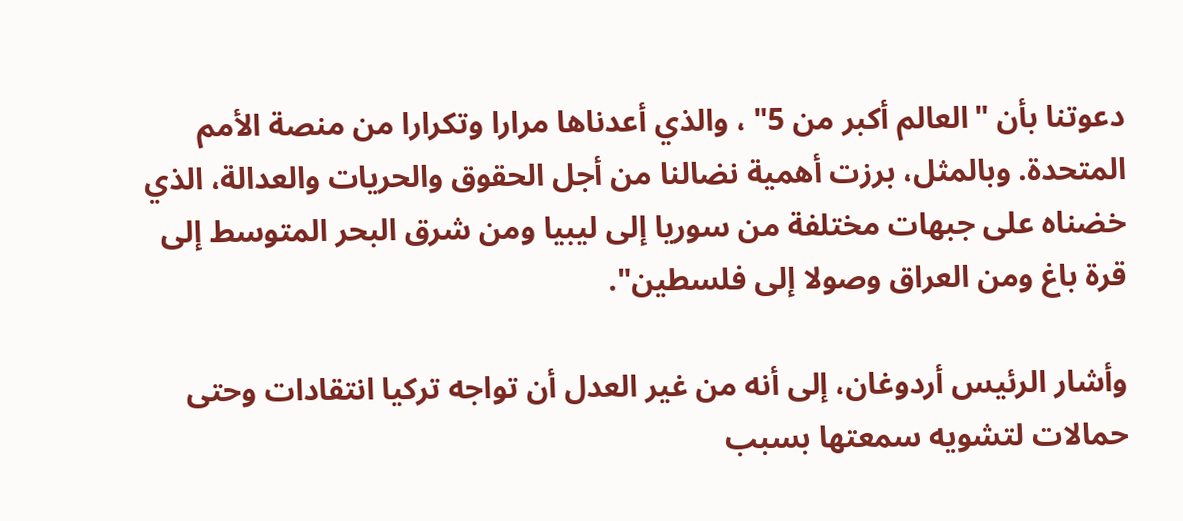دعوتنا بأن "العالم أكبر من 5" ، والذي أعدناها مرارا وتكرارا من منصة الأمم المتحدة. وبالمثل، برزت أهمية نضالنا من أجل الحقوق والحريات والعدالة، الذي خضناه على جبهات مختلفة من سوريا إلى ليبيا ومن شرق البحر المتوسط إلى قرة باغ ومن العراق وصولا إلى فلسطين".

وأشار الرئيس أردوغان، إلى أنه من غير العدل أن تواجه تركيا انتقادات وحتى حمالات لتشويه سمعتها بسبب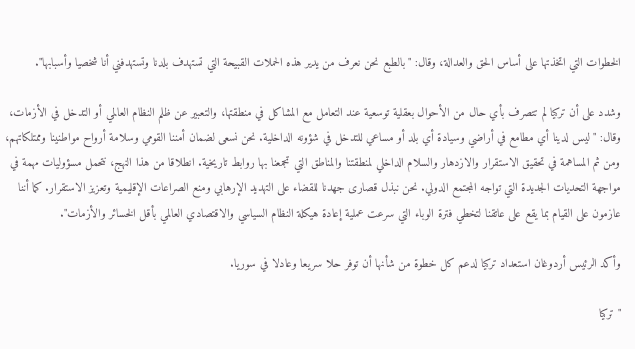الخطوات التي اتخذتها على أساس الحق والعدالة، وقال: "بالطبع نحن نعرف من يدير هذه الحملات القبيحة التي تستهدف بلدنا وتستهدفني أنا شخصيا وأسبابها".

وشدد على أن تركيا لم تتصرف بأي حال من الأحوال بعقلية توسعية عند التعامل مع المشاكل في منطقتها، والتعبير عن ظلم النظام العالمي أو التدخل في الأزمات، وقال: " ليس لدينا أي مطامع في أراضي وسيادة أي بلد أو مساعي للتدخل في شؤونه الداخلية. نحن نسعى لضمان أمننا القومي وسلامة أرواح مواطنينا وممتلكاتهم، ومن ثم المساهمة في تحقيق الاستقرار والازدهار والسلام الداخلي لمنطقتنا والمناطق التي تجمعنا بها روابط تاريخية. انطلاقا من هذا النهج، نتحمل مسؤوليات مهمة في مواجهة التحديات الجديدة التي تواجه المجتمع الدولي. نحن نبذل قصارى جهدنا للقضاء على التهديد الإرهابي ومنع الصراعات الإقليمية وتعزيز الاستقرار. كما أننا عازمون على القيام بما يقع على عاتقنا لتخطي فترة الوباء التي سرعت عملية إعادة هيكلة النظام السياسي والاقتصادي العالمي بأقل الخسائر والأزمات".

وأكد الرئيس أردوغان استعداد تركيا لدعم كل خطوة من شأنها أن توفر حلا سريعا وعادلا في سوريا.

" تركيا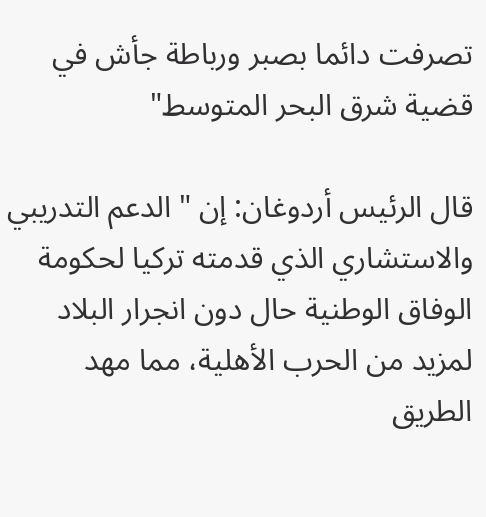تصرفت دائما بصبر ورباطة جأش في قضية شرق البحر المتوسط"

قال الرئيس أردوغان: إن " الدعم التدريبي والاستشاري الذي قدمته تركيا لحكومة الوفاق الوطنية حال دون انجرار البلاد لمزيد من الحرب الأهلية، مما مهد الطريق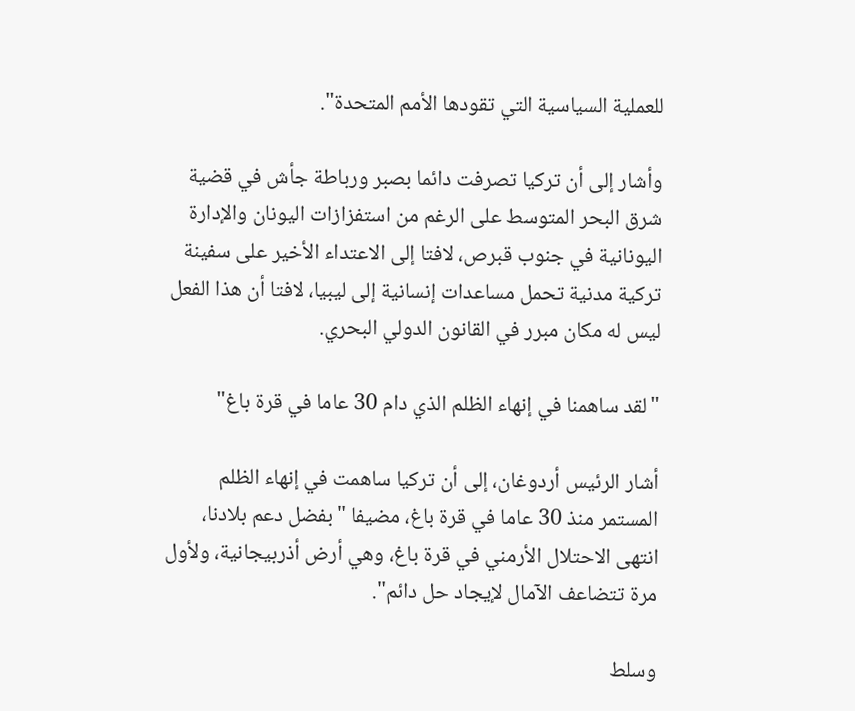للعملية السياسية التي تقودها الأمم المتحدة".

وأشار إلى أن تركيا تصرفت دائما بصبر ورباطة جأش في قضية شرق البحر المتوسط على الرغم من استفزازات اليونان والإدارة اليونانية في جنوب قبرص، لافتا إلى الاعتداء الأخير على سفينة تركية مدنية تحمل مساعدات إنسانية إلى ليبيا، لافتا أن هذا الفعل ليس له مكان مبرر في القانون الدولي البحري.

"لقد ساهمنا في إنهاء الظلم الذي دام 30 عاما في قرة باغ"

أشار الرئيس أردوغان، إلى أن تركيا ساهمت في إنهاء الظلم المستمر منذ 30 عاما في قرة باغ، مضيفا "بفضل دعم بلادنا، انتهى الاحتلال الأرمني في قرة باغ، وهي أرض أذربيجانية، ولأول مرة تتضاعف الآمال لإيجاد حل دائم".

وسلط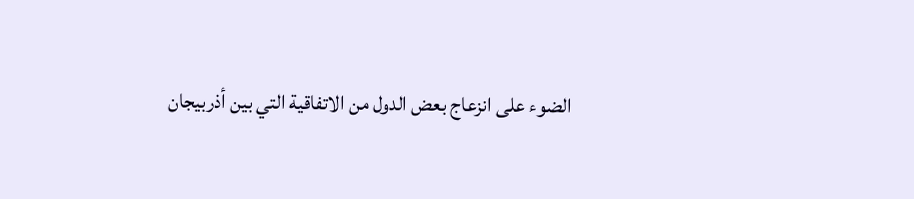الضوء على انزعاج بعض الدول من الاتفاقية التي بين أذربيجان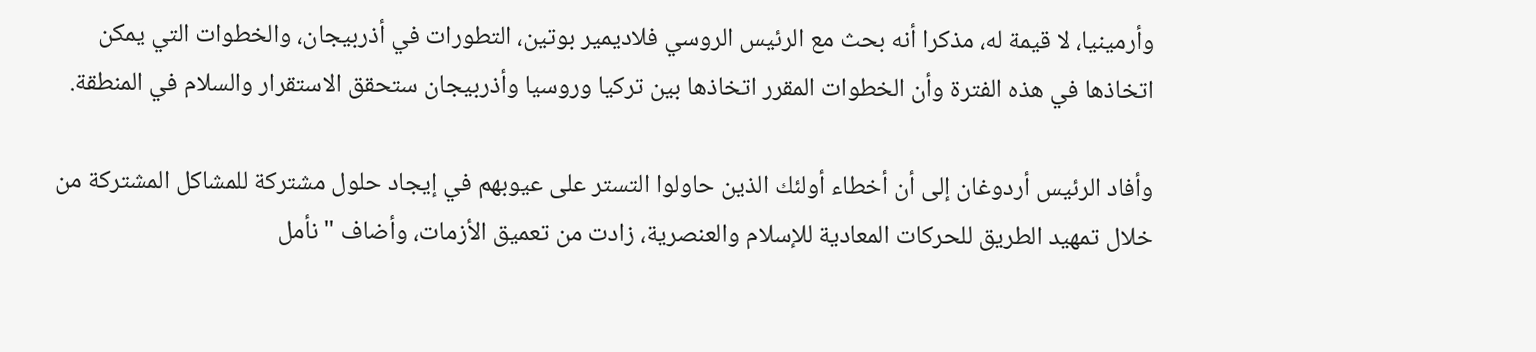وأرمينيا، لا قيمة له، مذكرا أنه بحث مع الرئيس الروسي فلاديمير بوتين، التطورات في أذربيجان، والخطوات التي يمكن اتخاذها في هذه الفترة وأن الخطوات المقرر اتخاذها بين تركيا وروسيا وأذربيجان ستحقق الاستقرار والسلام في المنطقة.

وأفاد الرئيس أردوغان إلى أن أخطاء أولئك الذين حاولوا التستر على عيوبهم في إيجاد حلول مشتركة للمشاكل المشتركة من خلال تمهيد الطريق للحركات المعادية للإسلام والعنصرية، زادت من تعميق الأزمات، وأضاف "نأمل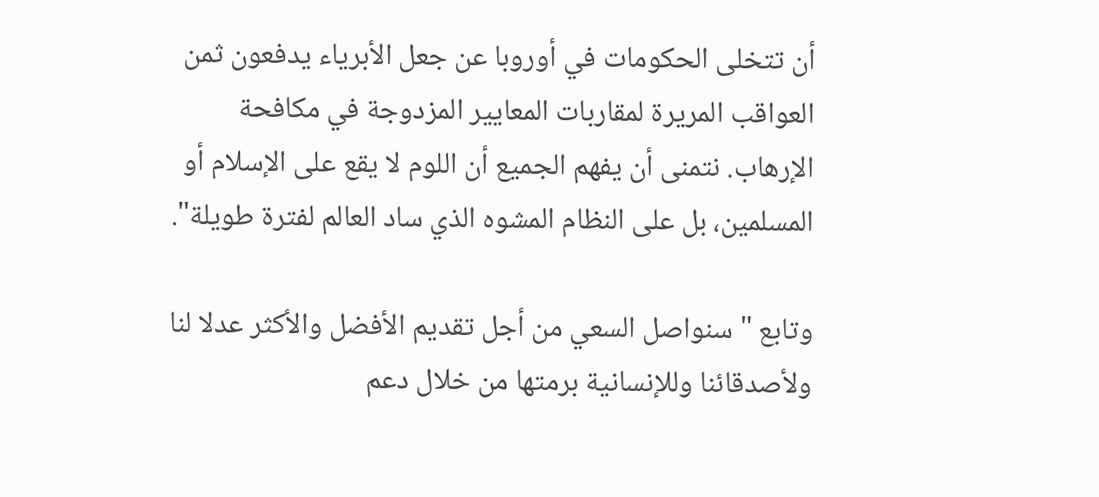أن تتخلى الحكومات في أوروبا عن جعل الأبرياء يدفعون ثمن العواقب المريرة لمقاربات المعايير المزدوجة في مكافحة الإرهاب. نتمنى أن يفهم الجميع أن اللوم لا يقع على الإسلام أو المسلمين، بل على النظام المشوه الذي ساد العالم لفترة طويلة".

وتابع " سنواصل السعي من أجل تقديم الأفضل والأكثر عدلا لنا ولأصدقائنا وللإنسانية برمتها من خلال دعم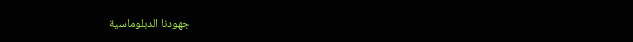جهودنا الدبلوماسية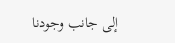إلى جانب وجودنا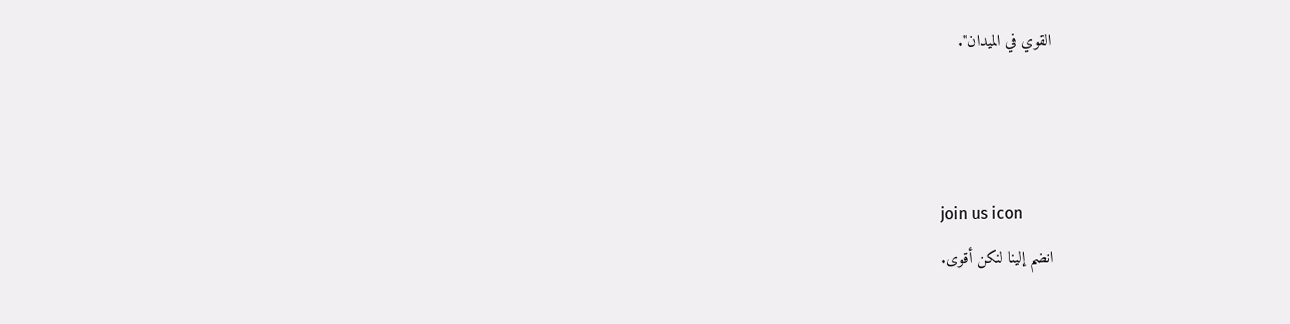القوي في الميدان".



join us icon
انضم إلينا لنكن أقوى.